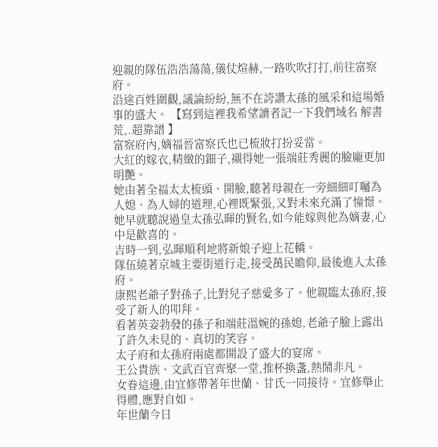迎親的隊伍浩浩蕩蕩,儀仗煊赫,一路吹吹打打,前往富察府。
沿途百姓圍觀,議論紛紛,無不在誇讚太孫的風采和這場婚事的盛大。 【寫到這裡我希望讀者記一下我們域名 解書荒,.超靠譜 】
富察府內,嫡福晉富察氏也已梳妝打扮妥當。
大紅的嫁衣,精緻的鈿子,襯得她一張端莊秀麗的臉龐更加明艷。
她由著全福太太梳頭、開臉,聽著母親在一旁細細叮囑為人媳、為人婦的道理,心裡既緊張,又對未來充滿了憧憬。
她早就聽說過皇太孫弘暉的賢名,如今能嫁與他為嫡妻,心中是歡喜的。
吉時一到,弘暉順利地將新娘子迎上花轎。
隊伍繞著京城主要街道行走,接受萬民瞻仰,最後進入太孫府。
康熙老爺子對孫子,比對兒子慈愛多了。他親臨太孫府,接受了新人的叩拜。
看著英姿勃發的孫子和端莊溫婉的孫媳,老爺子臉上露出了許久未見的、真切的笑容。
太子府和太孫府兩處都開設了盛大的宴席。
王公貴族、文武百官齊聚一堂,推杯換盞,熱鬧非凡。
女眷這邊,由宜修帶著年世蘭、甘氏一同接待。宜修舉止得體,應對自如。
年世蘭今日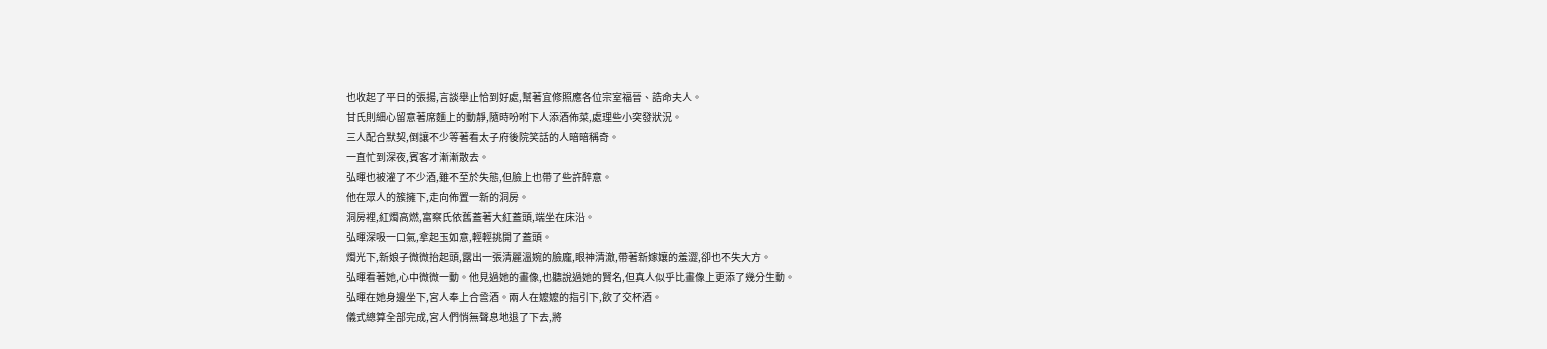也收起了平日的張揚,言談舉止恰到好處,幫著宜修照應各位宗室福晉、誥命夫人。
甘氏則細心留意著席麵上的動靜,隨時吩咐下人添酒佈菜,處理些小突發狀況。
三人配合默契,倒讓不少等著看太子府後院笑話的人暗暗稱奇。
一直忙到深夜,賓客才漸漸散去。
弘暉也被灌了不少酒,雖不至於失態,但臉上也帶了些許醉意。
他在眾人的簇擁下,走向佈置一新的洞房。
洞房裡,紅燭高燃,富察氏依舊蓋著大紅蓋頭,端坐在床沿。
弘暉深吸一口氣,拿起玉如意,輕輕挑開了蓋頭。
燭光下,新娘子微微抬起頭,露出一張清麗溫婉的臉龐,眼神清澈,帶著新嫁孃的羞澀,卻也不失大方。
弘暉看著她,心中微微一動。他見過她的畫像,也聽說過她的賢名,但真人似乎比畫像上更添了幾分生動。
弘暉在她身邊坐下,宮人奉上合巹酒。兩人在嬤嬤的指引下,飲了交杯酒。
儀式總算全部完成,宮人們悄無聲息地退了下去,將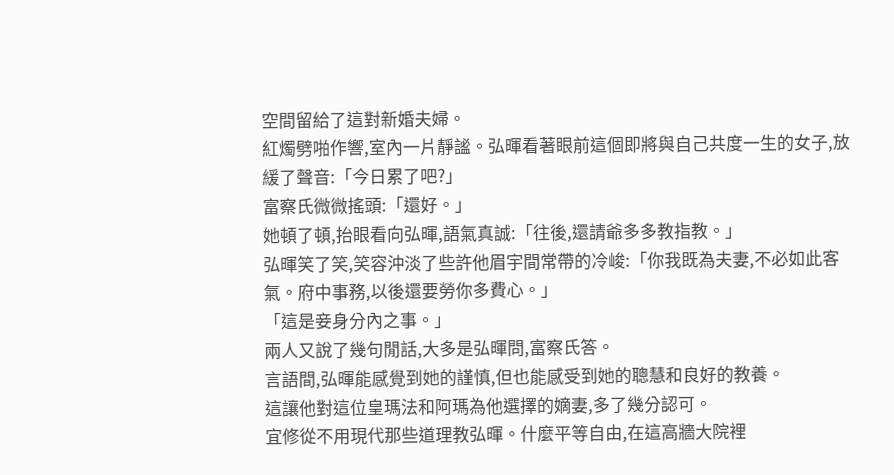空間留給了這對新婚夫婦。
紅燭劈啪作響,室內一片靜謐。弘暉看著眼前這個即將與自己共度一生的女子,放緩了聲音:「今日累了吧?」
富察氏微微搖頭:「還好。」
她頓了頓,抬眼看向弘暉,語氣真誠:「往後,還請爺多多教指教。」
弘暉笑了笑,笑容沖淡了些許他眉宇間常帶的冷峻:「你我既為夫妻,不必如此客氣。府中事務,以後還要勞你多費心。」
「這是妾身分內之事。」
兩人又說了幾句閒話,大多是弘暉問,富察氏答。
言語間,弘暉能感覺到她的謹慎,但也能感受到她的聰慧和良好的教養。
這讓他對這位皇瑪法和阿瑪為他選擇的嫡妻,多了幾分認可。
宜修從不用現代那些道理教弘暉。什麼平等自由,在這高牆大院裡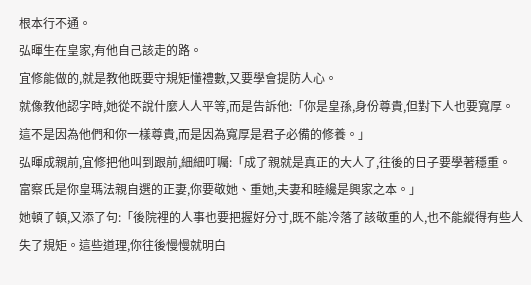根本行不通。
弘暉生在皇家,有他自己該走的路。
宜修能做的,就是教他既要守規矩懂禮數,又要學會提防人心。
就像教他認字時,她從不說什麼人人平等,而是告訴他:「你是皇孫,身份尊貴,但對下人也要寬厚。
這不是因為他們和你一樣尊貴,而是因為寬厚是君子必備的修養。」
弘暉成親前,宜修把他叫到跟前,細細叮囑:「成了親就是真正的大人了,往後的日子要學著穩重。
富察氏是你皇瑪法親自選的正妻,你要敬她、重她,夫妻和睦纔是興家之本。」
她頓了頓,又添了句:「後院裡的人事也要把握好分寸,既不能冷落了該敬重的人,也不能縱得有些人失了規矩。這些道理,你往後慢慢就明白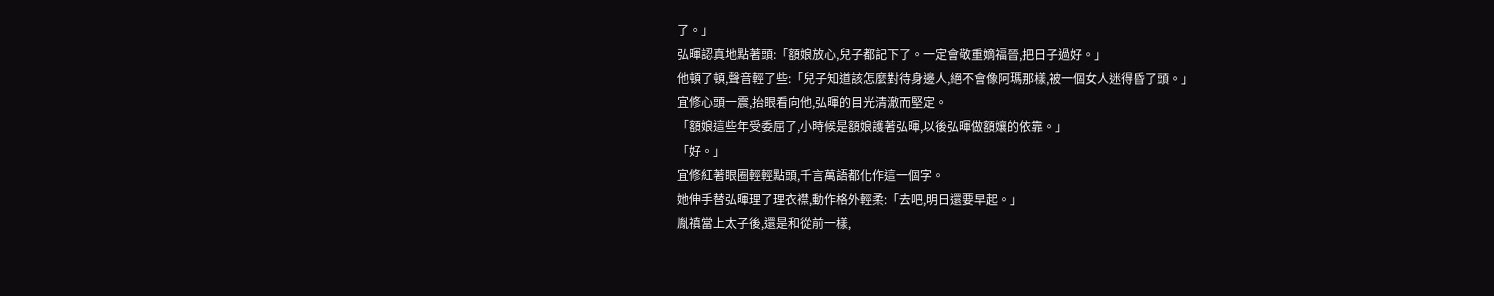了。」
弘暉認真地點著頭:「額娘放心,兒子都記下了。一定會敬重嫡福晉,把日子過好。」
他頓了頓,聲音輕了些:「兒子知道該怎麼對待身邊人,絕不會像阿瑪那樣,被一個女人迷得昏了頭。」
宜修心頭一震,抬眼看向他,弘暉的目光清澈而堅定。
「額娘這些年受委屈了,小時候是額娘護著弘暉,以後弘暉做額孃的依靠。」
「好。」
宜修紅著眼圈輕輕點頭,千言萬語都化作這一個字。
她伸手替弘暉理了理衣襟,動作格外輕柔:「去吧,明日還要早起。」
胤禛當上太子後,還是和從前一樣,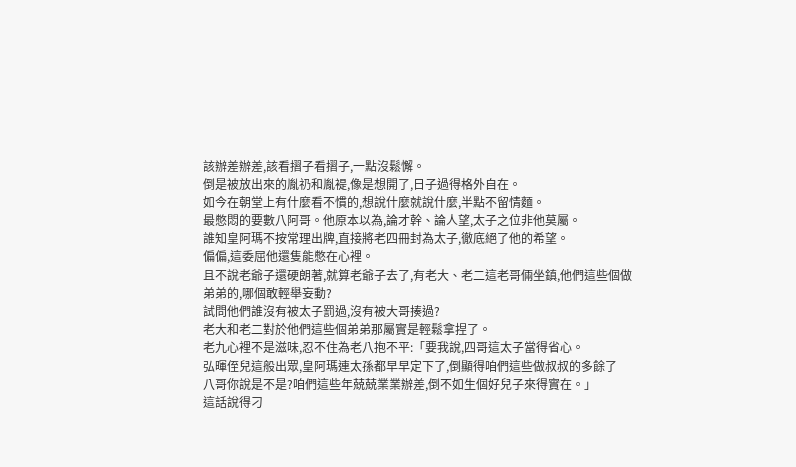該辦差辦差,該看摺子看摺子,一點沒鬆懈。
倒是被放出來的胤礽和胤褆,像是想開了,日子過得格外自在。
如今在朝堂上有什麼看不慣的,想說什麼就說什麼,半點不留情麵。
最憋悶的要數八阿哥。他原本以為,論才幹、論人望,太子之位非他莫屬。
誰知皇阿瑪不按常理出牌,直接將老四冊封為太子,徹底絕了他的希望。
偏偏,這委屈他還隻能憋在心裡。
且不說老爺子還硬朗著,就算老爺子去了,有老大、老二這老哥倆坐鎮,他們這些個做弟弟的,哪個敢輕舉妄動?
試問他們誰沒有被太子罰過,沒有被大哥揍過?
老大和老二對於他們這些個弟弟那屬實是輕鬆拿捏了。
老九心裡不是滋味,忍不住為老八抱不平:「要我說,四哥這太子當得省心。
弘暉侄兒這般出眾,皇阿瑪連太孫都早早定下了,倒顯得咱們這些做叔叔的多餘了
八哥你說是不是?咱們這些年兢兢業業辦差,倒不如生個好兒子來得實在。」
這話說得刁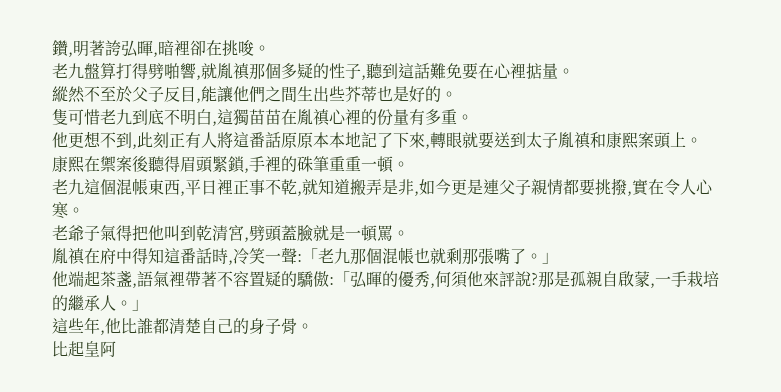鑽,明著誇弘暉,暗裡卻在挑唆。
老九盤算打得劈啪響,就胤禛那個多疑的性子,聽到這話難免要在心裡掂量。
縱然不至於父子反目,能讓他們之間生出些芥蒂也是好的。
隻可惜老九到底不明白,這獨苗苗在胤禛心裡的份量有多重。
他更想不到,此刻正有人將這番話原原本本地記了下來,轉眼就要送到太子胤禛和康熙案頭上。
康熙在禦案後聽得眉頭緊鎖,手裡的硃筆重重一頓。
老九這個混帳東西,平日裡正事不乾,就知道搬弄是非,如今更是連父子親情都要挑撥,實在令人心寒。
老爺子氣得把他叫到乾清宮,劈頭蓋臉就是一頓罵。
胤禛在府中得知這番話時,冷笑一聲:「老九那個混帳也就剩那張嘴了。」
他端起茶盞,語氣裡帶著不容置疑的驕傲:「弘暉的優秀,何須他來評說?那是孤親自啟蒙,一手栽培的繼承人。」
這些年,他比誰都清楚自己的身子骨。
比起皇阿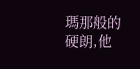瑪那般的硬朗,他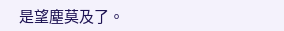是望塵莫及了。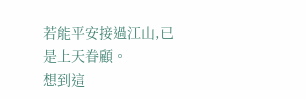若能平安接過江山,已是上天眷顧。
想到這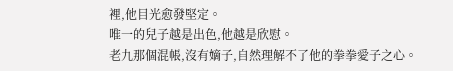裡,他目光愈發堅定。
唯一的兒子越是出色,他越是欣慰。
老九那個混帳,沒有嫡子,自然理解不了他的拳拳愛子之心。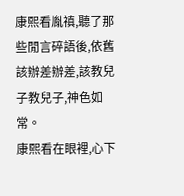康熙看胤禛,聽了那些閒言碎語後,依舊該辦差辦差,該教兒子教兒子,神色如常。
康熙看在眼裡,心下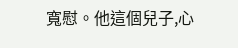寬慰。他這個兒子,心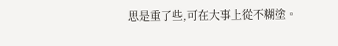思是重了些,可在大事上從不糊塗。